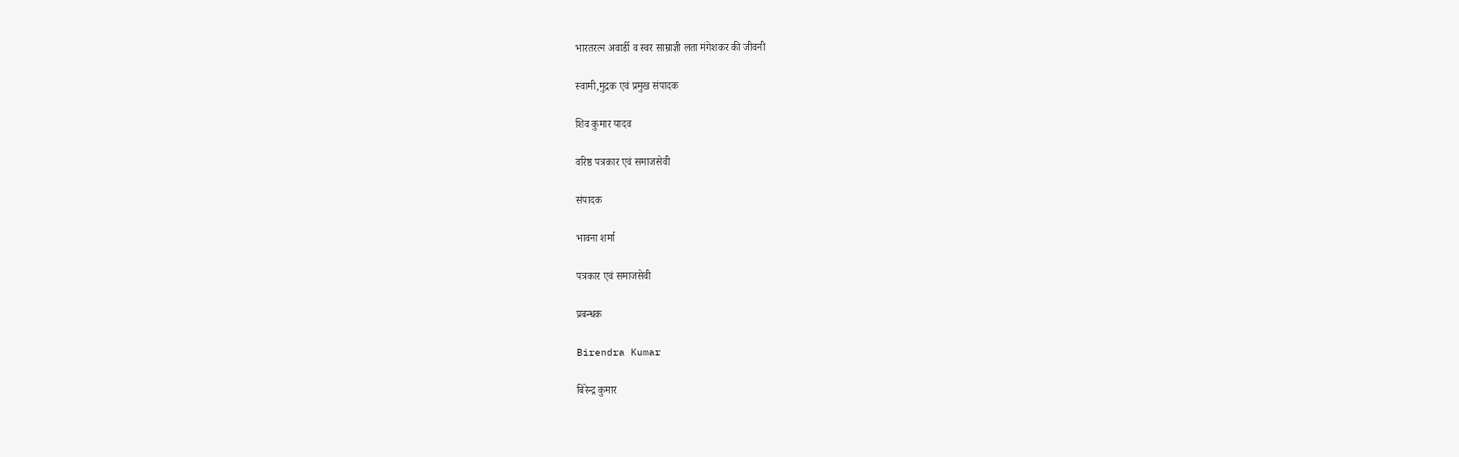भारतरत्न अवार्डी व स्वर साम्राज्ञी लता मंगेशकर की जीवनी

स्वामी,मुद्रक एवं प्रमुख संपादक

शिव कुमार यादव

वरिष्ठ पत्रकार एवं समाजसेवी

संपादक

भावना शर्मा

पत्रकार एवं समाजसेवी

प्रबन्धक

Birendra Kumar

बिरेन्द्र कुमार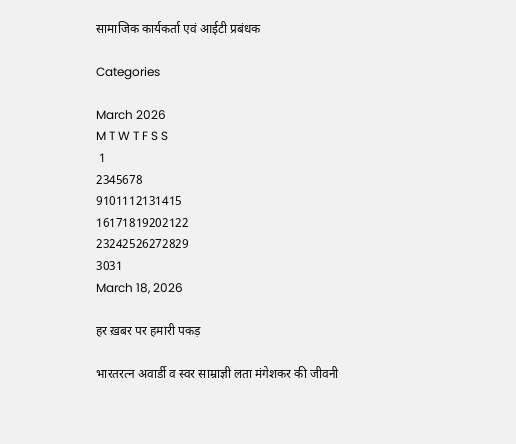सामाजिक कार्यकर्ता एवं आईटी प्रबंधक

Categories

March 2026
M T W T F S S
 1
2345678
9101112131415
16171819202122
23242526272829
3031
March 18, 2026

हर ख़बर पर हमारी पकड़

भारतरत्न अवार्डी व स्वर साम्राज्ञी लता मंगेशकर की जीवनी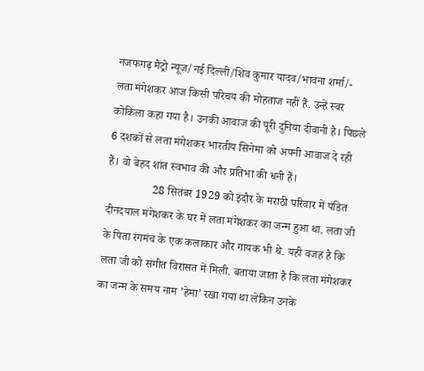नजफगढ़ मैट्रो न्यूज/नई दिल्ली/शिव कुमार यादव/भावना शर्मा/- लता मंगेशकर आज किसी परिचय की मोहताज नहीं हैं. उन्हें स्वर कोकिला कहा गया है। उनकी आवाज की पूरी दुनिया दीवानी है। पिछले 6 दशकों से लता मंगेशकर भारतीय सिनेमा को अपनी आवाज दे रही हैं। वो बेहद शांत स्वभाव की और प्रतिभा की धनी हैं।
                28 सितंबर 1929 को इंदौर के मराठी परिवार में पंडित दीनदयाल मंगेशकर के घर में लता मंगेशकर का जन्म हुआ था. लता जी के पिता रंगमंच के एक कलाकार और गायक भी थे. यही वजह है कि लता जी को संगीत विरासत में मिली. बताया जाता है कि लता मंगेशकर का जन्म के समय नाम ’हेमा’ रखा गया था लेकिन उनके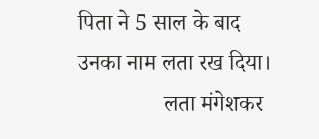पिता ने 5 साल के बाद उनका नाम लता रख दिया।
               लता मंगेशकर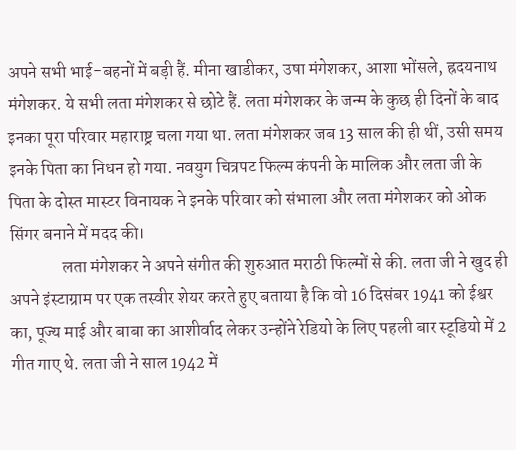अपने सभी भाई-बहनों में बड़ी हैं. मीना खाडीकर, उषा मंगेशकर, आशा भोंसले, ह्रदयनाथ मंगेशकर. ये सभी लता मंगेशकर से छोटे हैं. लता मंगेशकर के जन्म के कुछ ही दिनों के बाद इनका पूरा परिवार महाराष्ट्र चला गया था. लता मंगेशकर जब 13 साल की ही थीं, उसी समय इनके पिता का निधन हो गया. नवयुग चित्रपट फिल्म कंपनी के मालिक और लता जी के पिता के दोस्त मास्टर विनायक ने इनके परिवार को संभाला और लता मंगेशकर को ओक सिंगर बनाने में मदद की।
               लता मंगेशकर ने अपने संगीत की शुरुआत मराठी फिल्मों से की. लता जी ने खुद ही अपने इंस्टाग्राम पर एक तस्वीर शेयर करते हुए बताया है कि वो 16 दिसंबर 1941 को ईश्वर का, पूज्य माई और बाबा का आशीर्वाद लेकर उन्होंने रेडियो के लिए पहली बार स्टूडियो में 2 गीत गाए थे. लता जी ने साल 1942 में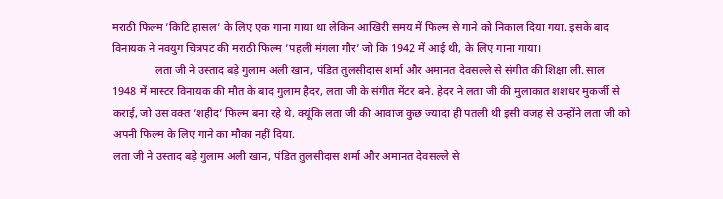मराठी फिल्म ’किटि हासल’ के लिए एक गाना गाया था लेकिन आखिरी समय में फिल्म से गाने को निकाल दिया गया. इसके बाद विनायक ने नवयुग चित्रपट की मराठी फिल्म ’पहली मंगला गौर’ जो कि 1942 में आई थी, के लिए गाना गाया।
               लता जी ने उस्ताद बड़े गुलाम अली खान, पंडित तुलसीदास शर्मा और अमानत देवसल्ले से संगीत की शिक्षा ली. साल 1948 में मास्टर विनायक की मौत के बाद गुलाम हैदर, लता जी के संगीत मेंटर बने. हेदर ने लता जी की मुलाकात शशधर मुकर्जी से कराई, जो उस वक्त ’शहीद’ फिल्म बना रहे थे. क्यूंकि लता जी की आवाज कुछ ज्यादा ही पतली थी इसी वजह से उन्होंने लता जी को अपनी फिल्म के लिए गाने का मौका नहीं दिया.
लता जी ने उस्ताद बड़े गुलाम अली खान, पंडित तुलसीदास शर्मा और अमानत देवसल्ले से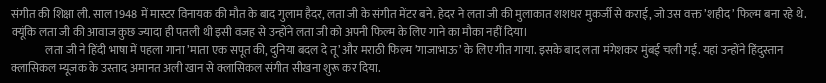संगीत की शिक्षा ली. साल 1948 में मास्टर विनायक की मौत के बाद गुलाम हैदर, लता जी के संगीत मेंटर बने. हेदर ने लता जी की मुलाकात शशधर मुकर्जी से कराई, जो उस वक्त ’शहीद’ फिल्म बना रहे थे. क्यूंकि लता जी की आवाज कुछ ज्यादा ही पतली थी इसी वजह से उन्होंने लता जी को अपनी फिल्म के लिए गाने का मौका नहीं दिया।
               लता जी ने हिंदी भाषा में पहला गाना ’माता एक सपूत की, दुनिया बदल दे तू’ और मराठी फिल्म ’गाजाभाऊ’ के लिए गीत गाया. इसके बाद लता मंगेशकर मुंबई चली गईं. यहां उन्होंने हिंदुस्तान क्लासिकल म्यूजक के उस्ताद अमानत अली खान से क्लासिकल संगीत सीखना शुरू कर दिया.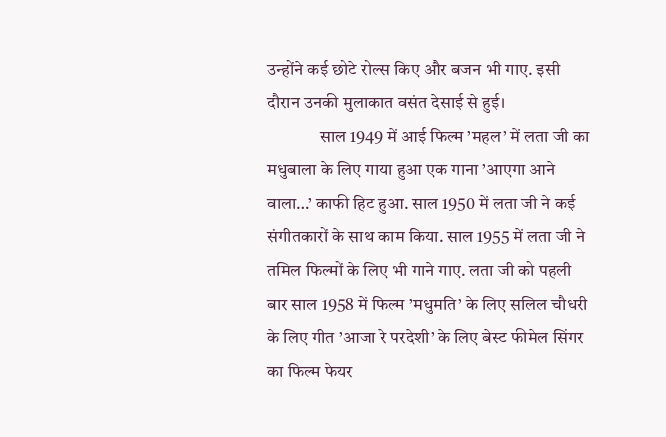उन्होंने कई छोटे रोल्स किए और बजन भी गाए. इसी दौरान उनकी मुलाकात वसंत देसाई से हुई।
               साल 1949 में आई फिल्म ’महल’ में लता जी का मधुबाला के लिए गाया हुआ एक गाना ’आएगा आने वाला…’ काफी हिट हुआ. साल 1950 में लता जी ने कई संगीतकारों के साथ काम किया. साल 1955 में लता जी ने तमिल फिल्मों के लिए भी गाने गाए. लता जी को पहली बार साल 1958 में फिल्म ’मधुमति’ के लिए सलिल चौधरी के लिए गीत ’आजा रे परदेशी’ के लिए बेस्ट फीमेल सिंगर का फिल्म फेयर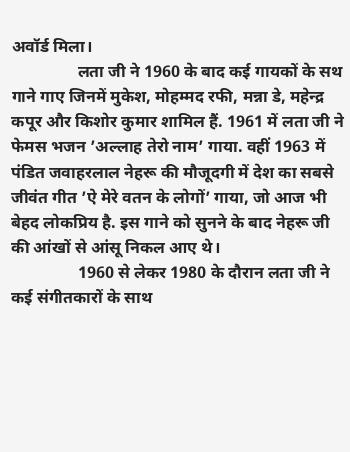अवॉर्ड मिला।
                लता जी ने 1960 के बाद कई गायकों के सथ गाने गाए जिनमें मुकेश, मोहम्मद रफी, मन्ना डे, महेन्द्र कपूर और किशोर कुमार शामिल हैं. 1961 में लता जी ने फेमस भजन ’अल्लाह तेरो नाम’ गाया. वहीं 1963 में पंडित जवाहरलाल नेहरू की मौजूदगी में देश का सबसे जीवंत गीत ’ऐ मेरे वतन के लोगों’ गाया, जो आज भी बेहद लोकप्रिय है. इस गाने को सुनने के बाद नेहरू जी की आंखों से आंसू निकल आए थे।
                1960 से लेकर 1980 के दौरान लता जी ने कई संगीतकारों के साथ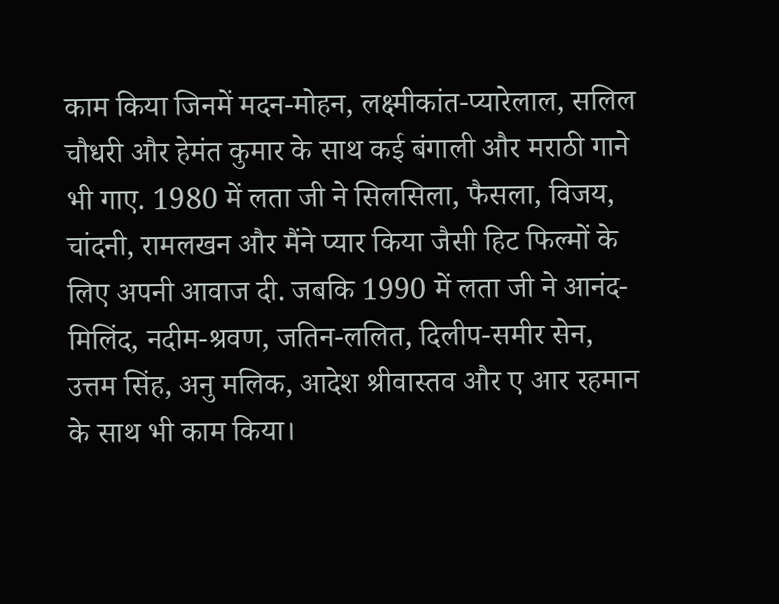काम किया जिनमें मदन-मोहन, लक्ष्मीकांत-प्यारेलाल, सलिल चौधरी और हेमंत कुमार के साथ कई बंगाली और मराठी गाने भी गाए. 1980 में लता जी ने सिलसिला, फैसला, विजय, चांदनी, रामलखन और मैंने प्यार किया जैसी हिट फिल्मों के लिए अपनी आवाज दी. जबकि 1990 में लता जी ने आनंद-मिलिंद, नदीम-श्रवण, जतिन-ललित, दिलीप-समीर सेन, उत्तम सिंह, अनु मलिक, आदेश श्रीवास्तव और ए आर रहमान के साथ भी काम किया।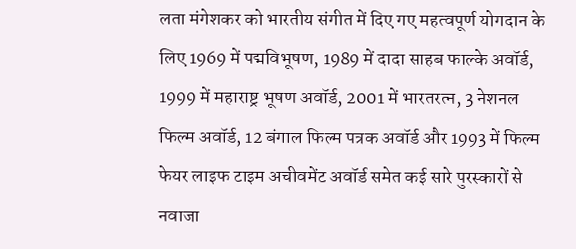लता मंगेशकर को भारतीय संगीत में दिए गए महत्वपूर्ण योगदान के लिए 1969 में पद्मविभूषण, 1989 में दादा साहब फाल्के अवॉर्ड, 1999 में महाराष्ट्र भूषण अवॉर्ड, 2001 में भारतरत्न, 3 नेशनल फिल्म अवॉर्ड, 12 बंगाल फिल्म पत्रक अवॉर्ड और 1993 में फिल्म फेयर लाइफ टाइम अचीवमेंट अवॉर्ड समेत कई सारे पुरस्कारों से नवाजा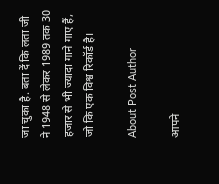जा चुका है. बता दें कि लता जी ने 1948 से लेकर 1989 तक 30 हजार से भी ज्यादा गाने गाए हैं, जो कि एक विश्व रिकॉर्ड है।

About Post Author

आपने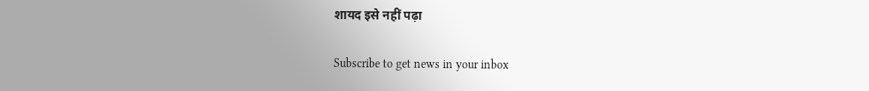शायद इसे नहीं पढ़ा

Subscribe to get news in your inbox